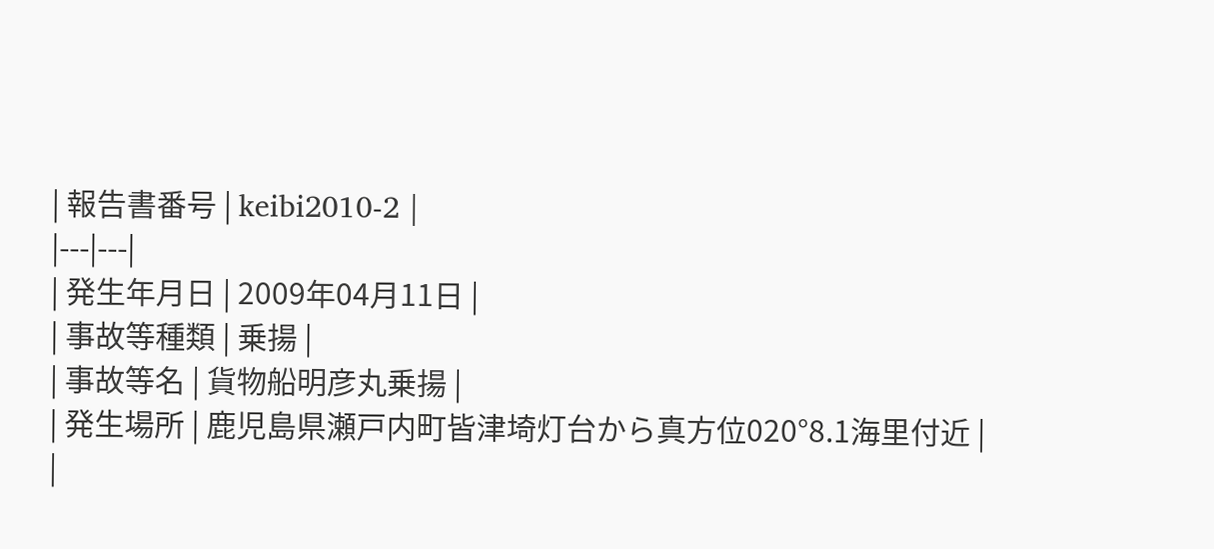| 報告書番号 | keibi2010-2 |
|---|---|
| 発生年月日 | 2009年04月11日 |
| 事故等種類 | 乗揚 |
| 事故等名 | 貨物船明彦丸乗揚 |
| 発生場所 | 鹿児島県瀬戸内町皆津埼灯台から真方位020°8.1海里付近 |
|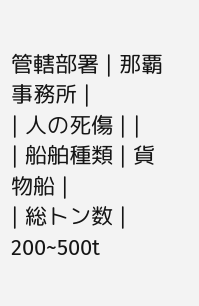管轄部署 | 那覇事務所 |
| 人の死傷 | |
| 船舶種類 | 貨物船 |
| 総トン数 | 200~500t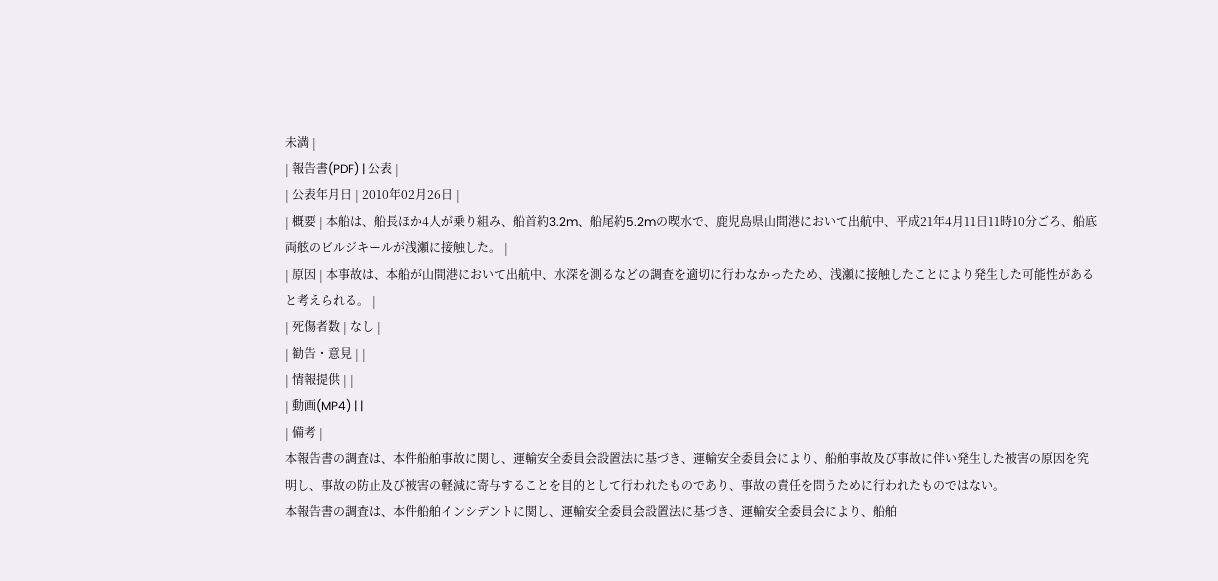未満 |
| 報告書(PDF) | 公表 |
| 公表年月日 | 2010年02月26日 |
| 概要 | 本船は、船長ほか4人が乗り組み、船首約3.2m、船尾約5.2mの喫水で、鹿児島県山間港において出航中、平成21年4月11日11時10分ごろ、船底両舷のビルジキールが浅瀬に接触した。 |
| 原因 | 本事故は、本船が山間港において出航中、水深を測るなどの調査を適切に行わなかったため、浅瀬に接触したことにより発生した可能性があると考えられる。 |
| 死傷者数 | なし |
| 勧告・意見 | |
| 情報提供 | |
| 動画(MP4) | |
| 備考 |
本報告書の調査は、本件船舶事故に関し、運輸安全委員会設置法に基づき、運輸安全委員会により、船舶事故及び事故に伴い発生した被害の原因を究明し、事故の防止及び被害の軽減に寄与することを目的として行われたものであり、事故の責任を問うために行われたものではない。
本報告書の調査は、本件船舶インシデントに関し、運輸安全委員会設置法に基づき、運輸安全委員会により、船舶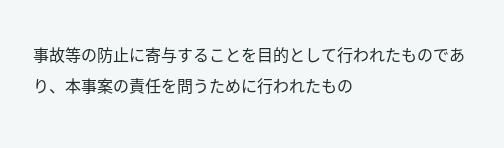事故等の防止に寄与することを目的として行われたものであり、本事案の責任を問うために行われたもの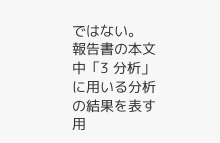ではない。
報告書の本文中「3 分析」に用いる分析の結果を表す用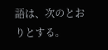語は、次のとおりとする。